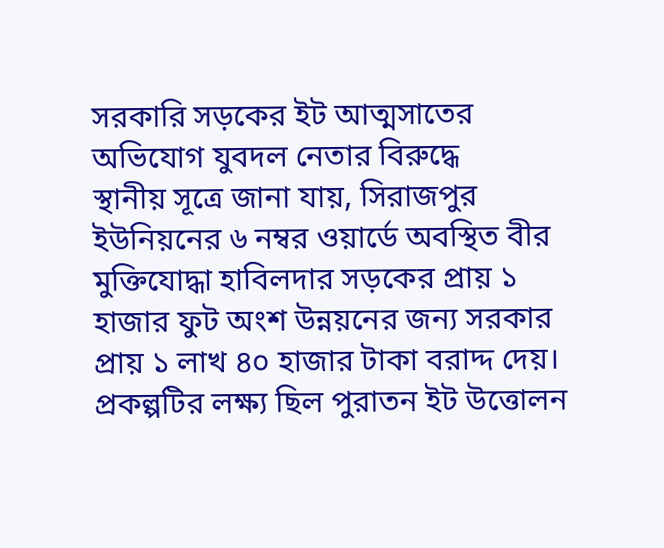সরকারি সড়কের ইট আত্মসাতের অভিযোগ যুবদল নেতার বিরুদ্ধে
স্থানীয় সূত্রে জানা যায়, সিরাজপুর ইউনিয়নের ৬ নম্বর ওয়ার্ডে অবস্থিত বীর মুক্তিযোদ্ধা হাবিলদার সড়কের প্রায় ১ হাজার ফুট অংশ উন্নয়নের জন্য সরকার প্রায় ১ লাখ ৪০ হাজার টাকা বরাদ্দ দেয়। প্রকল্পটির লক্ষ্য ছিল পুরাতন ইট উত্তোলন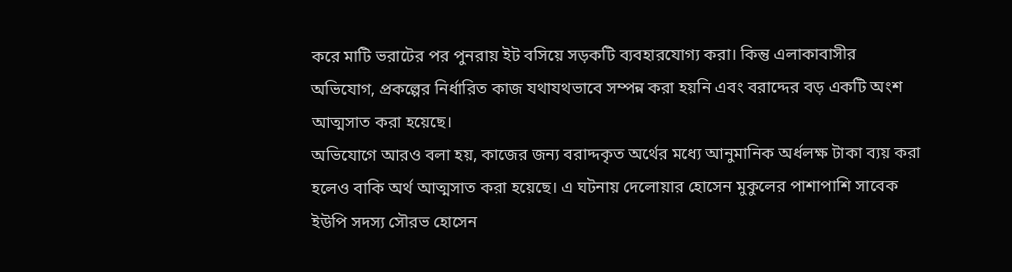করে মাটি ভরাটের পর পুনরায় ইট বসিয়ে সড়কটি ব্যবহারযোগ্য করা। কিন্তু এলাকাবাসীর অভিযোগ, প্রকল্পের নির্ধারিত কাজ যথাযথভাবে সম্পন্ন করা হয়নি এবং বরাদ্দের বড় একটি অংশ আত্মসাত করা হয়েছে।
অভিযোগে আরও বলা হয়, কাজের জন্য বরাদ্দকৃত অর্থের মধ্যে আনুমানিক অর্ধলক্ষ টাকা ব্যয় করা হলেও বাকি অর্থ আত্মসাত করা হয়েছে। এ ঘটনায় দেলোয়ার হোসেন মুকুলের পাশাপাশি সাবেক ইউপি সদস্য সৌরভ হোসেন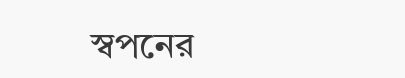স্বপনের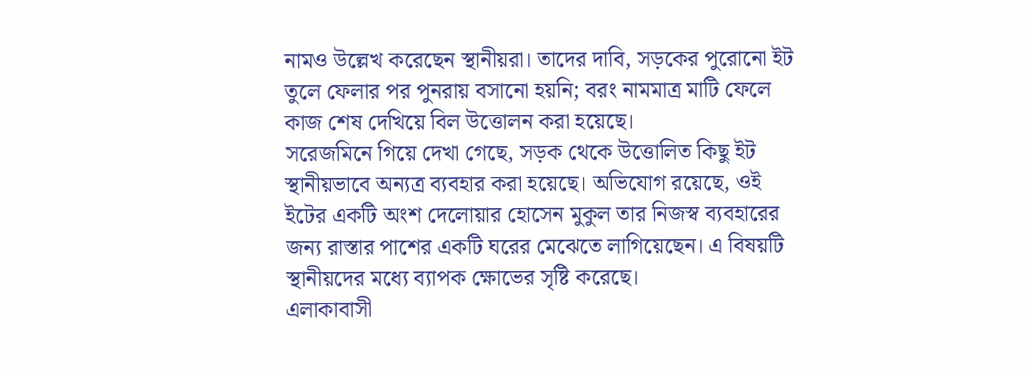নামও উল্লেখ করেছেন স্থানীয়রা। তাদের দাবি, সড়কের পুরোনো ইট তুলে ফেলার পর পুনরায় বসানো হয়নি; বরং নামমাত্র মাটি ফেলে কাজ শেষ দেখিয়ে বিল উত্তোলন করা হয়েছে।
সরেজমিনে গিয়ে দেখা গেছে, সড়ক থেকে উত্তোলিত কিছু ইট স্থানীয়ভাবে অন্যত্র ব্যবহার করা হয়েছে। অভিযোগ রয়েছে, ওই ইটের একটি অংশ দেলোয়ার হোসেন মুকুল তার নিজস্ব ব্যবহারের জন্য রাস্তার পাশের একটি ঘরের মেঝেতে লাগিয়েছেন। এ বিষয়টি স্থানীয়দের মধ্যে ব্যাপক ক্ষোভের সৃষ্টি করেছে।
এলাকাবাসী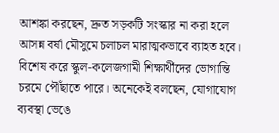আশঙ্কা করছেন, দ্রুত সড়কটি সংস্কার না করা হলে আসন্ন বর্ষা মৌসুমে চলাচল মারাত্মকভাবে ব্যাহত হবে। বিশেষ করে স্কুল-কলেজগামী শিক্ষার্থীদের ভোগান্তি চরমে পৌঁছাতে পারে। অনেকেই বলছেন, যোগাযোগ ব্যবস্থা ভেঙে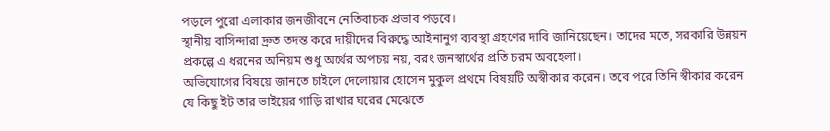পড়লে পুরো এলাকার জনজীবনে নেতিবাচক প্রভাব পড়বে।
স্থানীয় বাসিন্দারা দ্রুত তদন্ত করে দায়ীদের বিরুদ্ধে আইনানুগ ব্যবস্থা গ্রহণের দাবি জানিয়েছেন। তাদের মতে, সরকারি উন্নয়ন প্রকল্পে এ ধরনের অনিয়ম শুধু অর্থের অপচয় নয়, বরং জনস্বার্থের প্রতি চরম অবহেলা।
অভিযোগের বিষয়ে জানতে চাইলে দেলোয়ার হোসেন মুকুল প্রথমে বিষয়টি অস্বীকার করেন। তবে পরে তিনি স্বীকার করেন যে কিছু ইট তার ভাইয়ের গাড়ি রাখার ঘরের মেঝেতে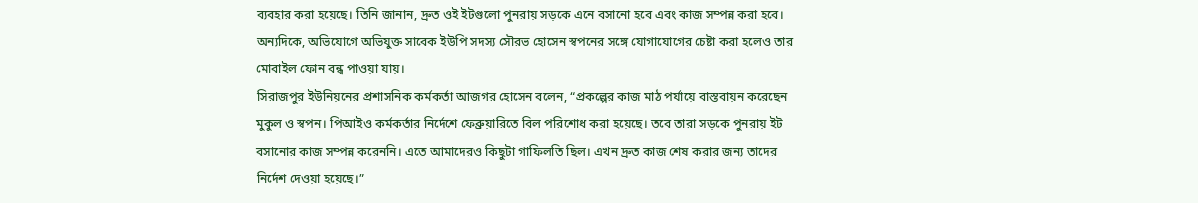ব্যবহার করা হয়েছে। তিনি জানান, দ্রুত ওই ইটগুলো পুনরায় সড়কে এনে বসানো হবে এবং কাজ সম্পন্ন করা হবে।
অন্যদিকে, অভিযোগে অভিযুক্ত সাবেক ইউপি সদস্য সৌরভ হোসেন স্বপনের সঙ্গে যোগাযোগের চেষ্টা করা হলেও তার মোবাইল ফোন বন্ধ পাওয়া যায়।
সিরাজপুর ইউনিয়নের প্রশাসনিক কর্মকর্তা আজগর হোসেন বলেন, “প্রকল্পের কাজ মাঠ পর্যায়ে বাস্তবায়ন করেছেন মুকুল ও স্বপন। পিআইও কর্মকর্তার নির্দেশে ফেব্রুয়ারিতে বিল পরিশোধ করা হয়েছে। তবে তারা সড়কে পুনরায় ইট বসানোর কাজ সম্পন্ন করেননি। এতে আমাদেরও কিছুটা গাফিলতি ছিল। এখন দ্রুত কাজ শেষ করার জন্য তাদের নির্দেশ দেওয়া হয়েছে।”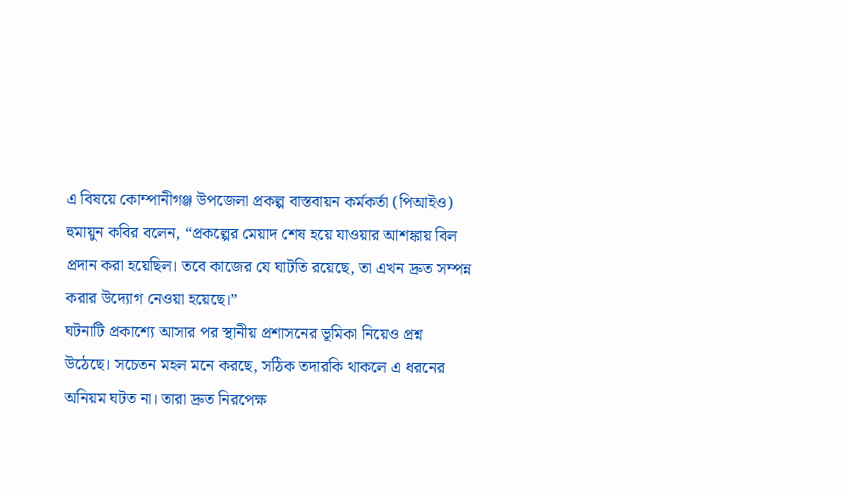এ বিষয়ে কোম্পানীগঞ্জ উপজেলা প্রকল্প বাস্তবায়ন কর্মকর্তা (পিআইও) হুমায়ুন কবির বলেন, “প্রকল্পের মেয়াদ শেষ হয়ে যাওয়ার আশঙ্কায় বিল প্রদান করা হয়েছিল। তবে কাজের যে ঘাটতি রয়েছে, তা এখন দ্রুত সম্পন্ন করার উদ্যোগ নেওয়া হয়েছে।”
ঘটনাটি প্রকাশ্যে আসার পর স্থানীয় প্রশাসনের ভূমিকা নিয়েও প্রশ্ন উঠেছে। সচেতন মহল মনে করছে, সঠিক তদারকি থাকলে এ ধরনের অনিয়ম ঘটত না। তারা দ্রুত নিরপেক্ষ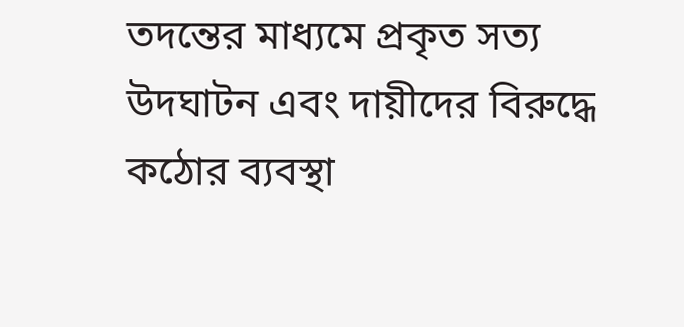তদন্তের মাধ্যমে প্রকৃত সত্য উদঘাটন এবং দায়ীদের বিরুদ্ধে কঠোর ব্যবস্থা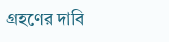গ্রহণের দাবি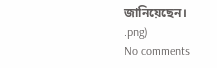জানিয়েছেন।
.png)
No comments